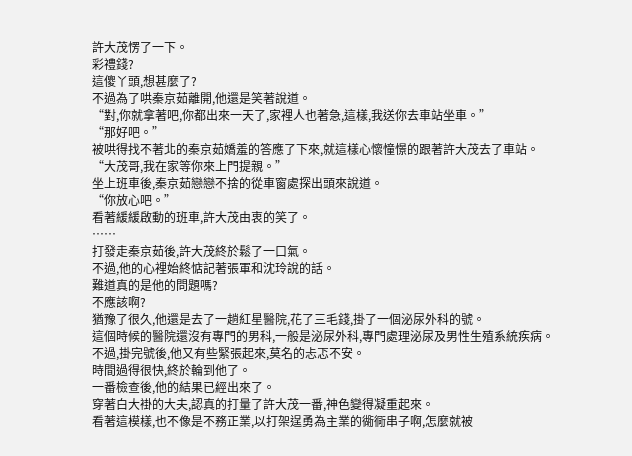許大茂愣了一下。
彩禮錢?
這傻丫頭,想甚麼了?
不過為了哄秦京茹離開,他還是笑著說道。
“對,你就拿著吧,你都出來一天了,家裡人也著急,這樣,我送你去車站坐車。”
“那好吧。”
被哄得找不著北的秦京茹嬌羞的答應了下來,就這樣心懷憧憬的跟著許大茂去了車站。
“大茂哥,我在家等你來上門提親。”
坐上班車後,秦京茹戀戀不捨的從車窗處探出頭來說道。
“你放心吧。”
看著緩緩啟動的班車,許大茂由衷的笑了。
……
打發走秦京茹後,許大茂終於鬆了一口氣。
不過,他的心裡始終惦記著張軍和沈玲說的話。
難道真的是他的問題嗎?
不應該啊?
猶豫了很久,他還是去了一趟紅星醫院,花了三毛錢,掛了一個泌尿外科的號。
這個時候的醫院還沒有專門的男科,一般是泌尿外科,專門處理泌尿及男性生殖系統疾病。
不過,掛完號後,他又有些緊張起來,莫名的忐忑不安。
時間過得很快,終於輪到他了。
一番檢查後,他的結果已經出來了。
穿著白大褂的大夫,認真的打量了許大茂一番,神色變得凝重起來。
看著這模樣,也不像是不務正業,以打架逞勇為主業的衚衕串子啊,怎麼就被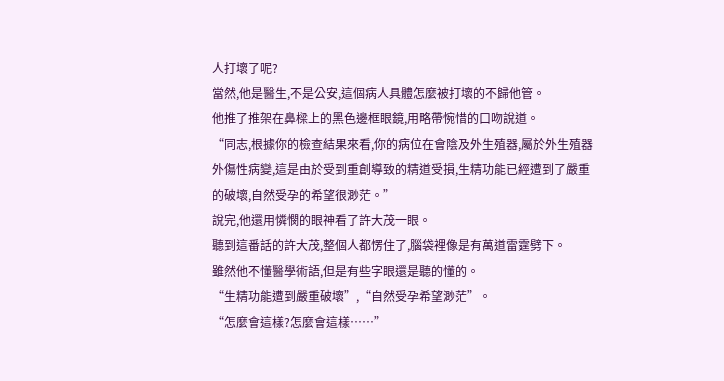人打壞了呢?
當然,他是醫生,不是公安,這個病人具體怎麼被打壞的不歸他管。
他推了推架在鼻樑上的黑色邊框眼鏡,用略帶惋惜的口吻說道。
“同志,根據你的檢查結果來看,你的病位在會陰及外生殖器,屬於外生殖器外傷性病變,這是由於受到重創導致的精道受損,生精功能已經遭到了嚴重的破壞,自然受孕的希望很渺茫。”
說完,他還用憐憫的眼神看了許大茂一眼。
聽到這番話的許大茂,整個人都愣住了,腦袋裡像是有萬道雷霆劈下。
雖然他不懂醫學術語,但是有些字眼還是聽的懂的。
“生精功能遭到嚴重破壞”,“自然受孕希望渺茫”。
“怎麼會這樣?怎麼會這樣……”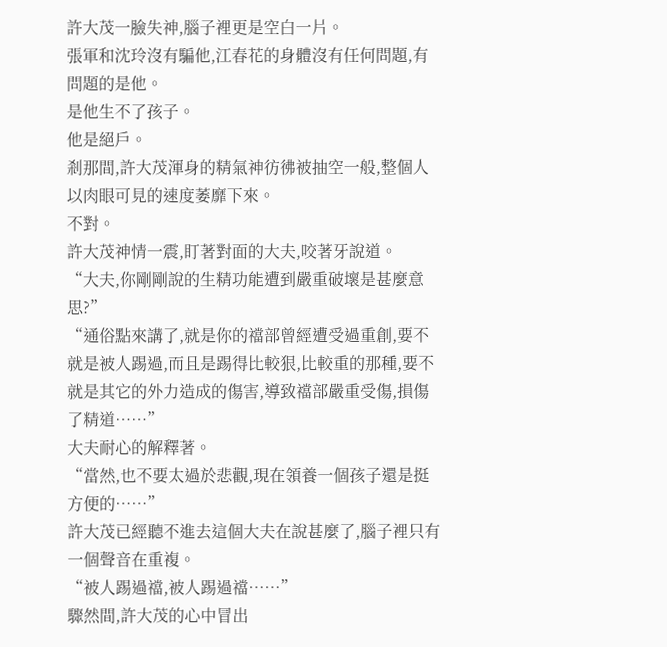許大茂一臉失神,腦子裡更是空白一片。
張軍和沈玲沒有騙他,江春花的身體沒有任何問題,有問題的是他。
是他生不了孩子。
他是絕戶。
剎那間,許大茂渾身的精氣神彷彿被抽空一般,整個人以肉眼可見的速度萎靡下來。
不對。
許大茂神情一震,盯著對面的大夫,咬著牙說道。
“大夫,你剛剛說的生精功能遭到嚴重破壞是甚麼意思?”
“通俗點來講了,就是你的襠部曾經遭受過重創,要不就是被人踢過,而且是踢得比較狠,比較重的那種,要不就是其它的外力造成的傷害,導致襠部嚴重受傷,損傷了精道……”
大夫耐心的解釋著。
“當然,也不要太過於悲觀,現在領養一個孩子還是挺方便的……”
許大茂已經聽不進去這個大夫在說甚麼了,腦子裡只有一個聲音在重複。
“被人踢過襠,被人踢過襠……”
驟然間,許大茂的心中冒出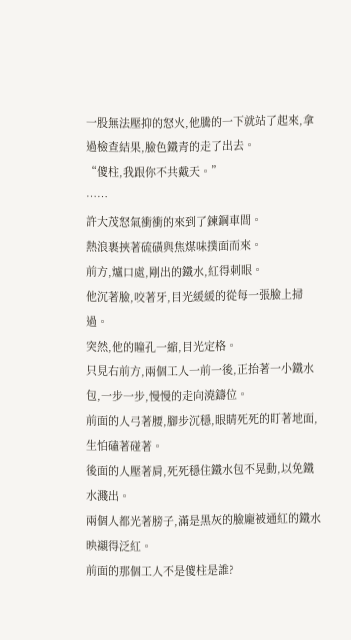一股無法壓抑的怒火,他騰的一下就站了起來,拿過檢查結果,臉色鐵青的走了出去。
“傻柱,我跟你不共戴天。”
……
許大茂怒氣衝衝的來到了鍊鋼車間。
熱浪裹挾著硫磺與焦煤味撲面而來。
前方,爐口處,剛出的鐵水,紅得刺眼。
他沉著臉,咬著牙,目光緩緩的從每一張臉上掃過。
突然,他的瞳孔一縮,目光定格。
只見右前方,兩個工人一前一後,正抬著一小鐵水包,一步一步,慢慢的走向澆鑄位。
前面的人弓著腰,腳步沉穩,眼睛死死的盯著地面,生怕磕著碰著。
後面的人壓著肩,死死穩住鐵水包不晃動,以免鐵水濺出。
兩個人都光著膀子,滿是黑灰的臉龐被通紅的鐵水映襯得泛紅。
前面的那個工人不是傻柱是誰?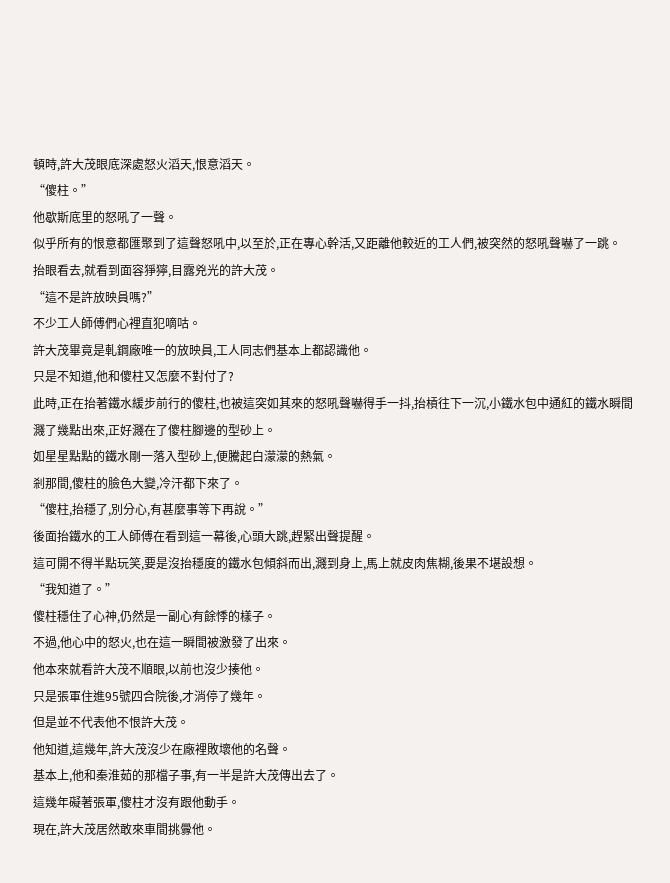頓時,許大茂眼底深處怒火滔天,恨意滔天。
“傻柱。”
他歇斯底里的怒吼了一聲。
似乎所有的恨意都匯聚到了這聲怒吼中,以至於,正在專心幹活,又距離他較近的工人們,被突然的怒吼聲嚇了一跳。
抬眼看去,就看到面容猙獰,目露兇光的許大茂。
“這不是許放映員嗎?”
不少工人師傅們心裡直犯嘀咕。
許大茂畢竟是軋鋼廠唯一的放映員,工人同志們基本上都認識他。
只是不知道,他和傻柱又怎麼不對付了?
此時,正在抬著鐵水緩步前行的傻柱,也被這突如其來的怒吼聲嚇得手一抖,抬槓往下一沉,小鐵水包中通紅的鐵水瞬間濺了幾點出來,正好濺在了傻柱腳邊的型砂上。
如星星點點的鐵水剛一落入型砂上,便騰起白濛濛的熱氣。
剎那間,傻柱的臉色大變,冷汗都下來了。
“傻柱,抬穩了,別分心,有甚麼事等下再說。”
後面抬鐵水的工人師傅在看到這一幕後,心頭大跳,趕緊出聲提醒。
這可開不得半點玩笑,要是沒抬穩度的鐵水包傾斜而出,濺到身上,馬上就皮肉焦糊,後果不堪設想。
“我知道了。”
傻柱穩住了心神,仍然是一副心有餘悸的樣子。
不過,他心中的怒火,也在這一瞬間被激發了出來。
他本來就看許大茂不順眼,以前也沒少揍他。
只是張軍住進95號四合院後,才消停了幾年。
但是並不代表他不恨許大茂。
他知道,這幾年,許大茂沒少在廠裡敗壞他的名聲。
基本上,他和秦淮茹的那檔子事,有一半是許大茂傳出去了。
這幾年礙著張軍,傻柱才沒有跟他動手。
現在,許大茂居然敢來車間挑釁他。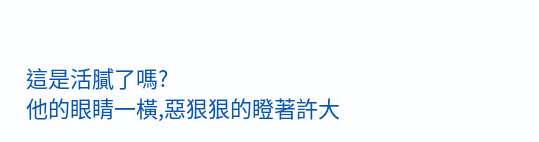這是活膩了嗎?
他的眼睛一橫,惡狠狠的瞪著許大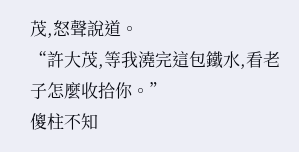茂,怒聲說道。
“許大茂,等我澆完這包鐵水,看老子怎麼收拾你。”
傻柱不知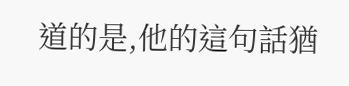道的是,他的這句話猶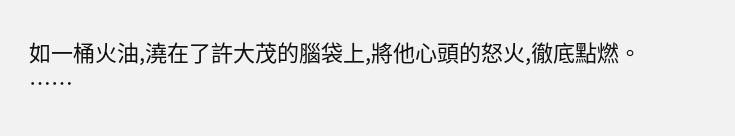如一桶火油,澆在了許大茂的腦袋上,將他心頭的怒火,徹底點燃。
……